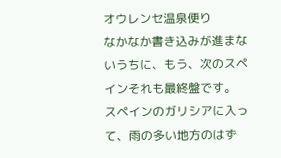オウレンセ温泉便り
なかなか書き込みが進まないうちに、もう、次のスペインそれも最終盤です。
スペインのガリシアに入って、雨の多い地方のはず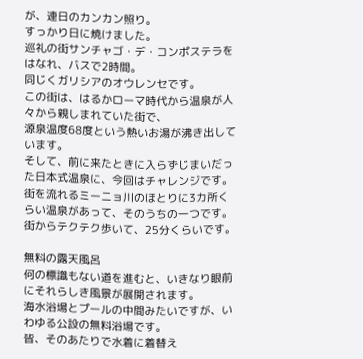が、連日のカンカン照り。
すっかり日に焼けました。
巡礼の街サンチャゴ・デ・コンポステラをはなれ、バスで2時間。
同じくガリシアのオウレンセです。
この街は、はるかローマ時代から温泉が人々から親しまれていた街で、
源泉温度68度という熱いお湯が沸き出しています。
そして、前に来たときに入らずじまいだった日本式温泉に、今回はチャレンジです。
街を流れるミーニョ川のほとりに3カ所くらい温泉があって、そのうちの一つです。
街からテクテク歩いて、25分くらいです。

無料の露天風呂
何の標識もない道を進むと、いきなり眼前にそれらしき風景が展開されます。
海水浴場とプールの中間みたいですが、いわゆる公設の無料浴場です。
皆、そのあたりで水着に着替え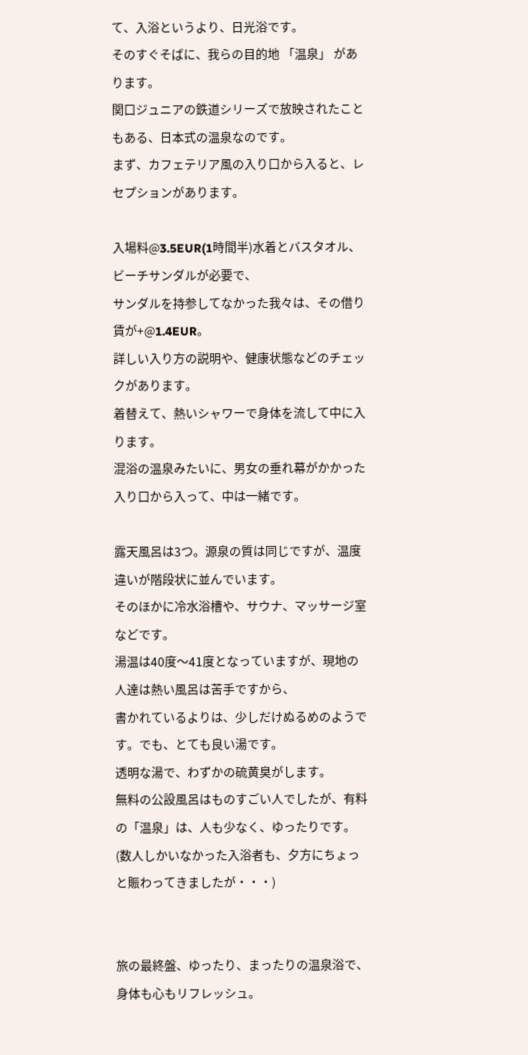て、入浴というより、日光浴です。
そのすぐそばに、我らの目的地 「温泉」 があります。
関口ジュニアの鉄道シリーズで放映されたこともある、日本式の温泉なのです。
まず、カフェテリア風の入り口から入ると、レセプションがあります。

入場料@3.5EUR(1時間半)水着とバスタオル、ビーチサンダルが必要で、
サンダルを持参してなかった我々は、その借り賃が+@1.4EUR。
詳しい入り方の説明や、健康状態などのチェックがあります。
着替えて、熱いシャワーで身体を流して中に入ります。
混浴の温泉みたいに、男女の垂れ幕がかかった入り口から入って、中は一緒です。

露天風呂は3つ。源泉の質は同じですが、温度違いが階段状に並んでいます。
そのほかに冷水浴槽や、サウナ、マッサージ室などです。
湯温は40度〜41度となっていますが、現地の人達は熱い風呂は苦手ですから、
書かれているよりは、少しだけぬるめのようです。でも、とても良い湯です。
透明な湯で、わずかの硫黄臭がします。
無料の公設風呂はものすごい人でしたが、有料の「温泉」は、人も少なく、ゆったりです。
(数人しかいなかった入浴者も、夕方にちょっと賑わってきましたが・・・)


旅の最終盤、ゆったり、まったりの温泉浴で、身体も心もリフレッシュ。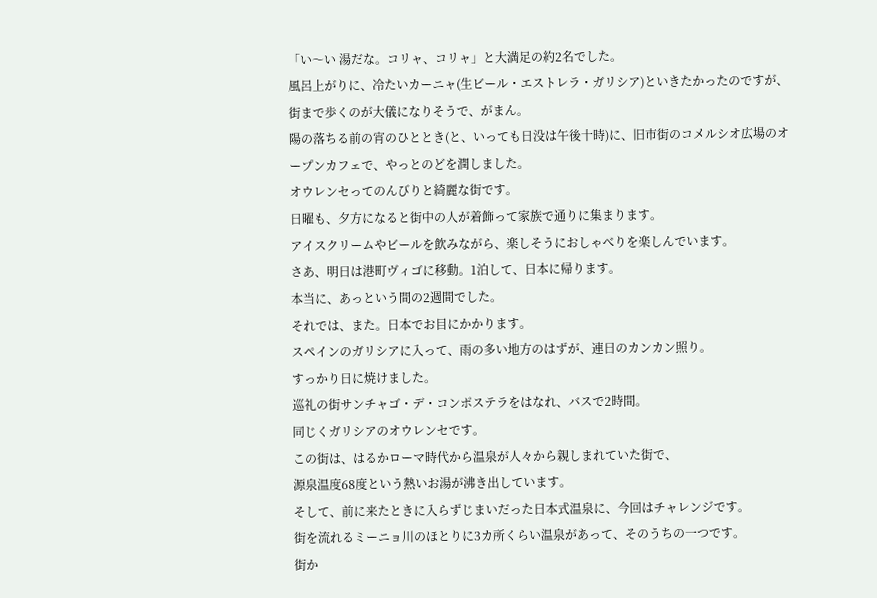「い〜い 湯だな。コリャ、コリャ」と大満足の約2名でした。
風呂上がりに、冷たいカーニャ(生ビール・エストレラ・ガリシア)といきたかったのですが、
街まで歩くのが大儀になりそうで、がまん。
陽の落ちる前の宵のひととき(と、いっても日没は午後十時)に、旧市街のコメルシオ広場のオープンカフェで、やっとのどを潤しました。
オウレンセってのんびりと綺麗な街です。
日曜も、夕方になると街中の人が着飾って家族で通りに集まります。
アイスクリームやビールを飲みながら、楽しそうにおしゃべりを楽しんでいます。
さあ、明日は港町ヴィゴに移動。1泊して、日本に帰ります。
本当に、あっという間の2週間でした。
それでは、また。日本でお目にかかります。
スペインのガリシアに入って、雨の多い地方のはずが、連日のカンカン照り。
すっかり日に焼けました。
巡礼の街サンチャゴ・デ・コンポステラをはなれ、バスで2時間。
同じくガリシアのオウレンセです。
この街は、はるかローマ時代から温泉が人々から親しまれていた街で、
源泉温度68度という熱いお湯が沸き出しています。
そして、前に来たときに入らずじまいだった日本式温泉に、今回はチャレンジです。
街を流れるミーニョ川のほとりに3カ所くらい温泉があって、そのうちの一つです。
街か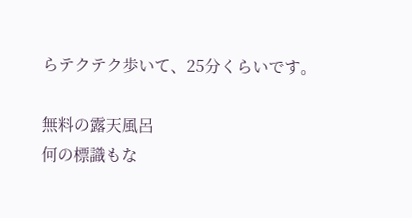らテクテク歩いて、25分くらいです。

無料の露天風呂
何の標識もな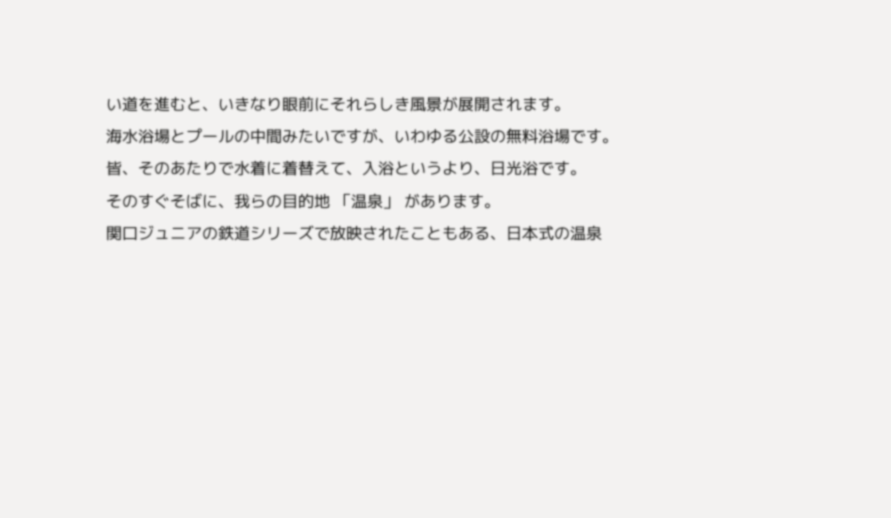い道を進むと、いきなり眼前にそれらしき風景が展開されます。
海水浴場とプールの中間みたいですが、いわゆる公設の無料浴場です。
皆、そのあたりで水着に着替えて、入浴というより、日光浴です。
そのすぐそばに、我らの目的地 「温泉」 があります。
関口ジュニアの鉄道シリーズで放映されたこともある、日本式の温泉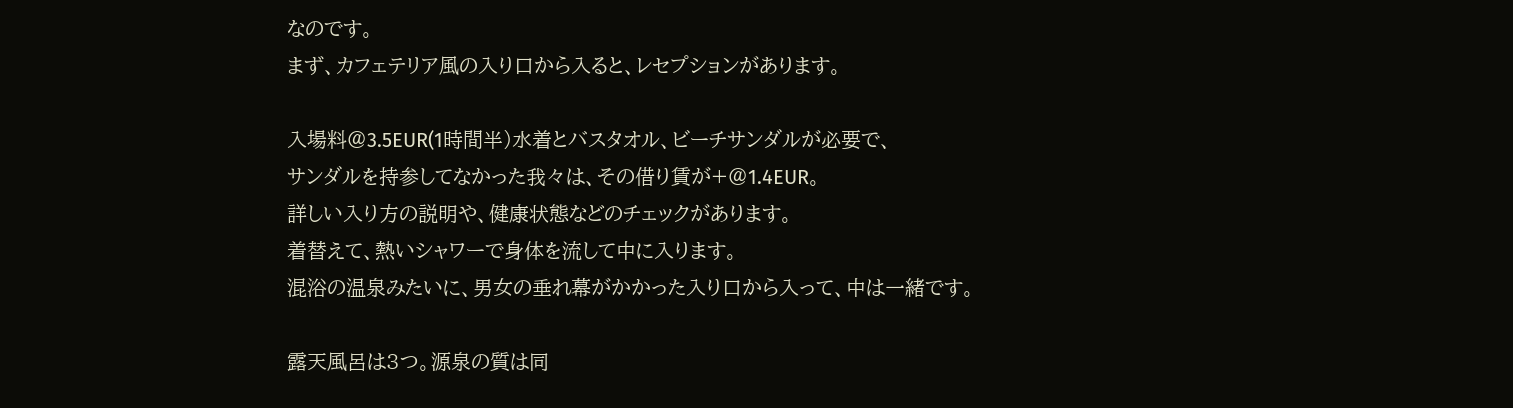なのです。
まず、カフェテリア風の入り口から入ると、レセプションがあります。

入場料@3.5EUR(1時間半)水着とバスタオル、ビーチサンダルが必要で、
サンダルを持参してなかった我々は、その借り賃が+@1.4EUR。
詳しい入り方の説明や、健康状態などのチェックがあります。
着替えて、熱いシャワーで身体を流して中に入ります。
混浴の温泉みたいに、男女の垂れ幕がかかった入り口から入って、中は一緒です。

露天風呂は3つ。源泉の質は同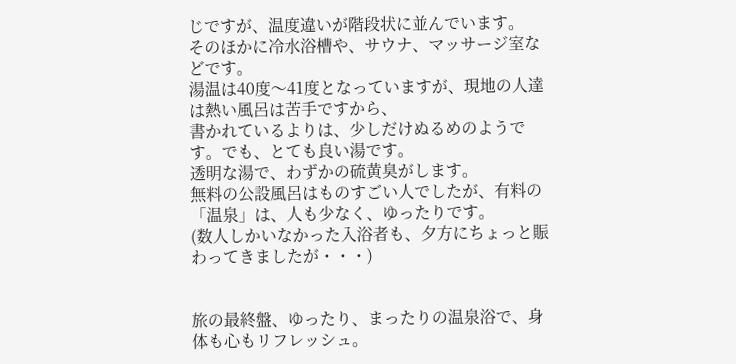じですが、温度違いが階段状に並んでいます。
そのほかに冷水浴槽や、サウナ、マッサージ室などです。
湯温は40度〜41度となっていますが、現地の人達は熱い風呂は苦手ですから、
書かれているよりは、少しだけぬるめのようです。でも、とても良い湯です。
透明な湯で、わずかの硫黄臭がします。
無料の公設風呂はものすごい人でしたが、有料の「温泉」は、人も少なく、ゆったりです。
(数人しかいなかった入浴者も、夕方にちょっと賑わってきましたが・・・)


旅の最終盤、ゆったり、まったりの温泉浴で、身体も心もリフレッシュ。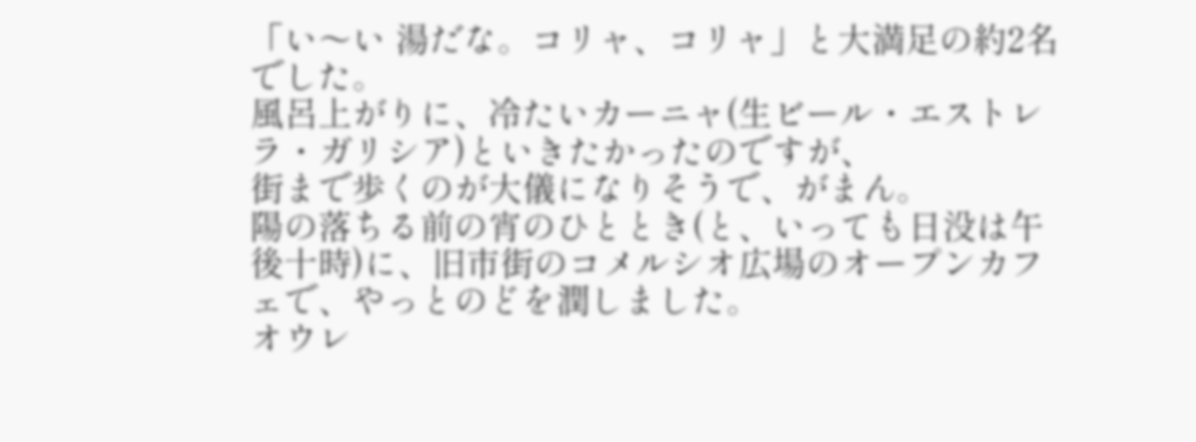「い〜い 湯だな。コリャ、コリャ」と大満足の約2名でした。
風呂上がりに、冷たいカーニャ(生ビール・エストレラ・ガリシア)といきたかったのですが、
街まで歩くのが大儀になりそうで、がまん。
陽の落ちる前の宵のひととき(と、いっても日没は午後十時)に、旧市街のコメルシオ広場のオープンカフェで、やっとのどを潤しました。
オウレ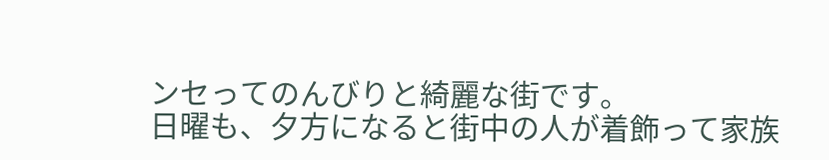ンセってのんびりと綺麗な街です。
日曜も、夕方になると街中の人が着飾って家族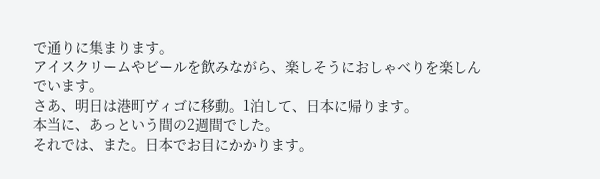で通りに集まります。
アイスクリームやビールを飲みながら、楽しそうにおしゃべりを楽しんでいます。
さあ、明日は港町ヴィゴに移動。1泊して、日本に帰ります。
本当に、あっという間の2週間でした。
それでは、また。日本でお目にかかります。